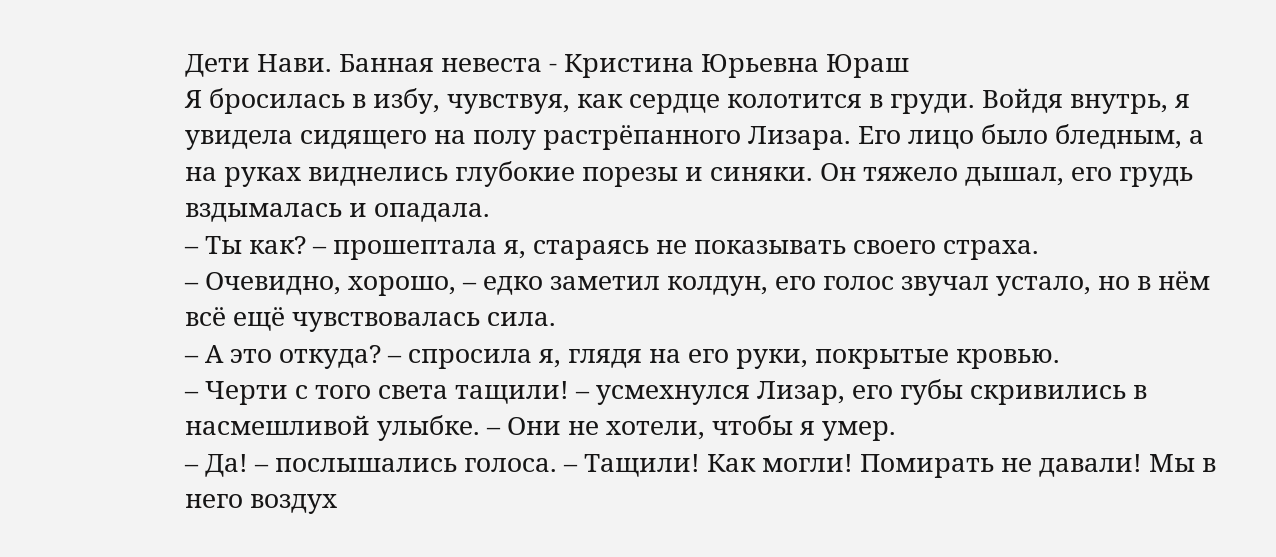Дети Нави. Банная невеста - Кристина Юрьевна Юраш
Я бросилась в избу, чувствуя, как сердце колотится в груди. Войдя внутрь, я увидела сидящего на полу растрёпанного Лизара. Его лицо было бледным, а на руках виднелись глубокие порезы и синяки. Он тяжело дышал, его грудь вздымалась и опадала.
– Ты как? – прошептала я, стараясь не показывать своего страха.
– Очевидно, хорошо, – едко заметил колдун, его голос звучал устало, но в нём всё ещё чувствовалась сила.
– А это откуда? – спросила я, глядя на его руки, покрытые кровью.
– Черти с того света тащили! – усмехнулся Лизар, его губы скривились в насмешливой улыбке. – Они не хотели, чтобы я умер.
– Да! – послышались голоса. – Тащили! Как могли! Помирать не давали! Мы в него воздух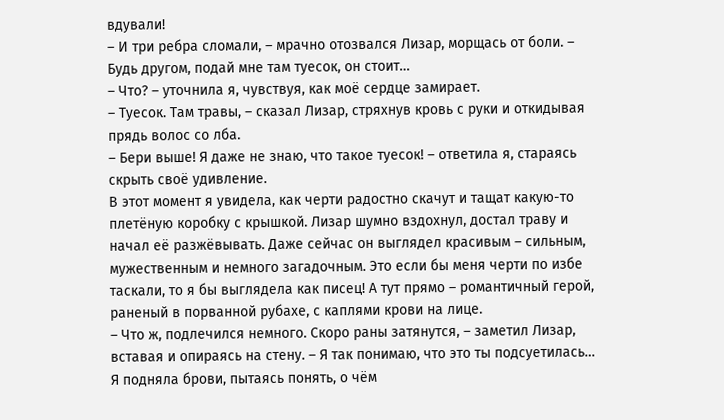вдували!
– И три ребра сломали, – мрачно отозвался Лизар, морщась от боли. – Будь другом, подай мне там туесок, он стоит…
– Что? – уточнила я, чувствуя, как моё сердце замирает.
– Туесок. Там травы, – сказал Лизар, стряхнув кровь с руки и откидывая прядь волос со лба.
– Бери выше! Я даже не знаю, что такое туесок! – ответила я, стараясь скрыть своё удивление.
В этот момент я увидела, как черти радостно скачут и тащат какую-то плетёную коробку с крышкой. Лизар шумно вздохнул, достал траву и начал её разжёвывать. Даже сейчас он выглядел красивым – сильным, мужественным и немного загадочным. Это если бы меня черти по избе таскали, то я бы выглядела как писец! А тут прямо – романтичный герой, раненый в порванной рубахе, с каплями крови на лице.
– Что ж, подлечился немного. Скоро раны затянутся, – заметил Лизар, вставая и опираясь на стену. – Я так понимаю, что это ты подсуетилась…
Я подняла брови, пытаясь понять, о чём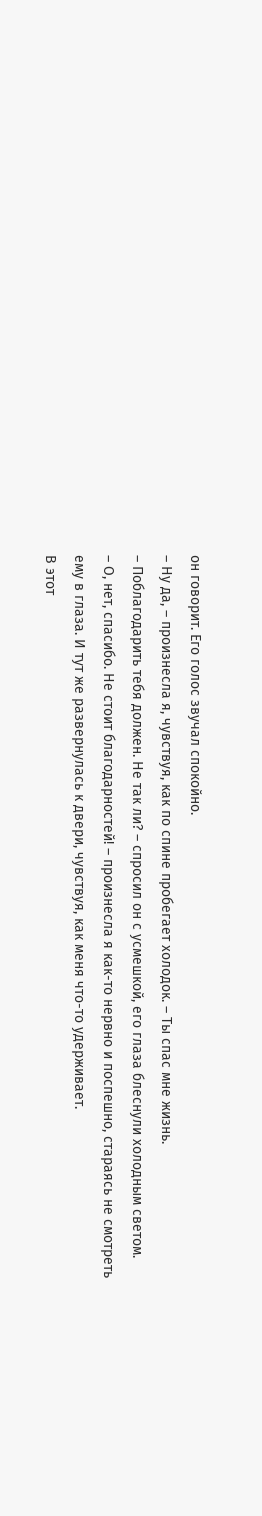он говорит. Его голос звучал спокойно.
– Ну да, – произнесла я, чувствуя, как по спине пробегает холодок. – Ты спас мне жизнь.
– Поблагодарить тебя должен. Не так ли? – спросил он с усмешкой, его глаза блеснули холодным светом.
– О, нет, спасибо. Не стоит благодарностей! – произнесла я как-то нервно и поспешно, стараясь не смотреть ему в глаза. И тут же развернулась к двери, чувствуя, как меня что-то удерживает.
В этот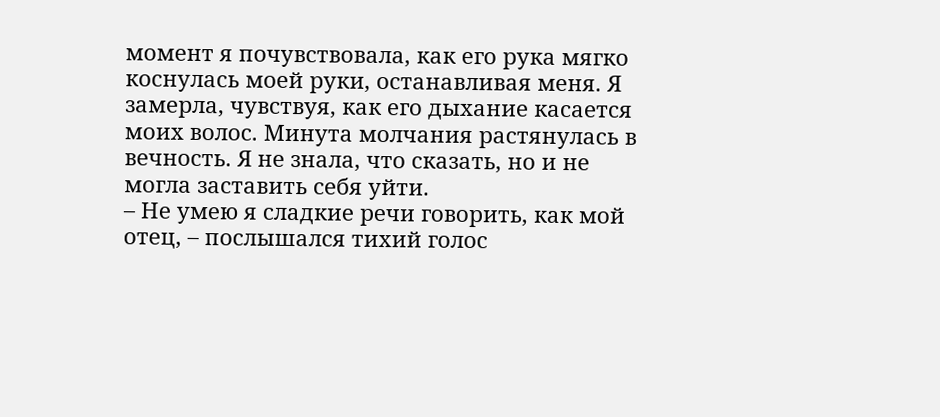момент я почувствовала, как его рука мягко коснулась моей руки, останавливая меня. Я замерла, чувствуя, как его дыхание касается моих волос. Минута молчания растянулась в вечность. Я не знала, что сказать, но и не могла заставить себя уйти.
– Не умею я сладкие речи говорить, как мой отец, – послышался тихий голос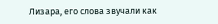Лизара, его слова звучали как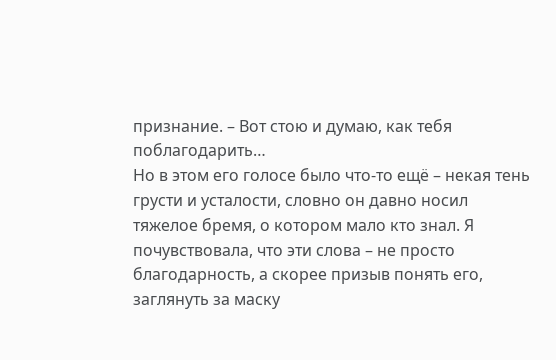признание. – Вот стою и думаю, как тебя поблагодарить…
Но в этом его голосе было что-то ещё – некая тень грусти и усталости, словно он давно носил тяжелое бремя, о котором мало кто знал. Я почувствовала, что эти слова – не просто благодарность, а скорее призыв понять его, заглянуть за маску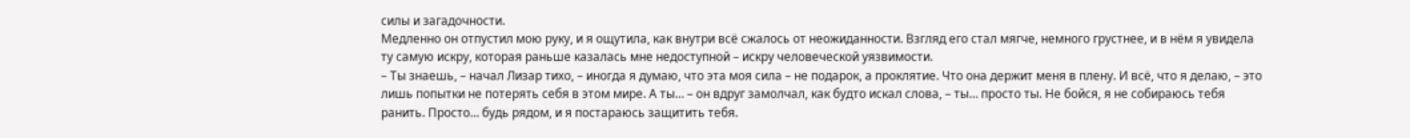силы и загадочности.
Медленно он отпустил мою руку, и я ощутила, как внутри всё сжалось от неожиданности. Взгляд его стал мягче, немного грустнее, и в нём я увидела ту самую искру, которая раньше казалась мне недоступной – искру человеческой уязвимости.
– Ты знаешь, – начал Лизар тихо, – иногда я думаю, что эта моя сила – не подарок, а проклятие. Что она держит меня в плену. И всё, что я делаю, – это лишь попытки не потерять себя в этом мире. А ты… – он вдруг замолчал, как будто искал слова, – ты… просто ты. Не бойся, я не собираюсь тебя ранить. Просто… будь рядом, и я постараюсь защитить тебя.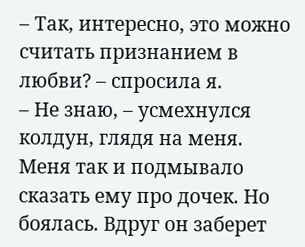– Так, интересно, это можно считать признанием в любви? – спросила я.
– Не знаю, – усмехнулся колдун, глядя на меня.
Меня так и подмывало сказать ему про дочек. Но боялась. Вдруг он заберет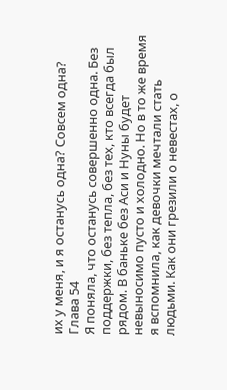их у меня, и я останусь одна? Совсем одна?
Глава 54
Я поняла, что останусь совершенно одна. Без поддержки, без тепла, без тех, кто всегда был рядом. В баньке без Аси и Нуны будет невыносимо пусто и холодно. Но в то же время я вспомнила, как девочки мечтали стать людьми. Как они грезили о невестах, о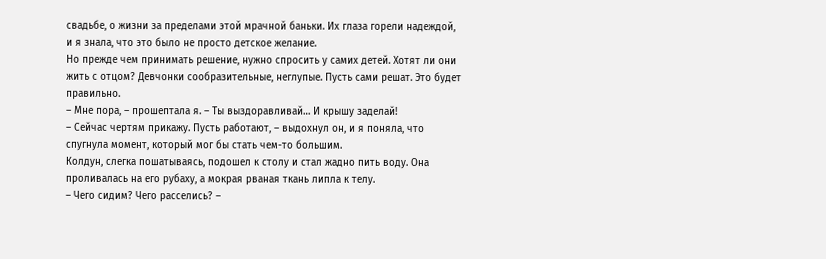свадьбе, о жизни за пределами этой мрачной баньки. Их глаза горели надеждой, и я знала, что это было не просто детское желание.
Но прежде чем принимать решение, нужно спросить у самих детей. Хотят ли они жить с отцом? Девчонки сообразительные, неглупые. Пусть сами решат. Это будет правильно.
– Мне пора, – прошептала я. – Ты выздоравливай… И крышу заделай!
– Сейчас чертям прикажу. Пусть работают, – выдохнул он, и я поняла, что спугнула момент, который мог бы стать чем-то большим.
Колдун, слегка пошатываясь, подошел к столу и стал жадно пить воду. Она проливалась на его рубаху, а мокрая рваная ткань липла к телу.
– Чего сидим? Чего расселись? –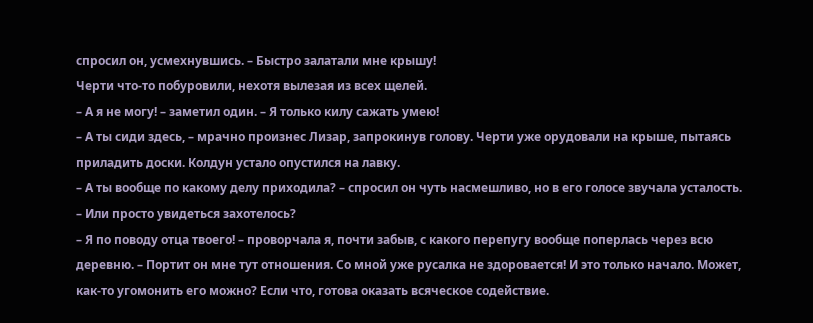спросил он, усмехнувшись. – Быстро залатали мне крышу!
Черти что-то побуровили, нехотя вылезая из всех щелей.
– А я не могу! – заметил один. – Я только килу сажать умею!
– А ты сиди здесь, – мрачно произнес Лизар, запрокинув голову. Черти уже орудовали на крыше, пытаясь приладить доски. Колдун устало опустился на лавку.
– А ты вообще по какому делу приходила? – спросил он чуть насмешливо, но в его голосе звучала усталость. – Или просто увидеться захотелось?
– Я по поводу отца твоего! – проворчала я, почти забыв, с какого перепугу вообще поперлась через всю деревню. – Портит он мне тут отношения. Со мной уже русалка не здоровается! И это только начало. Может, как-то угомонить его можно? Если что, готова оказать всяческое содействие.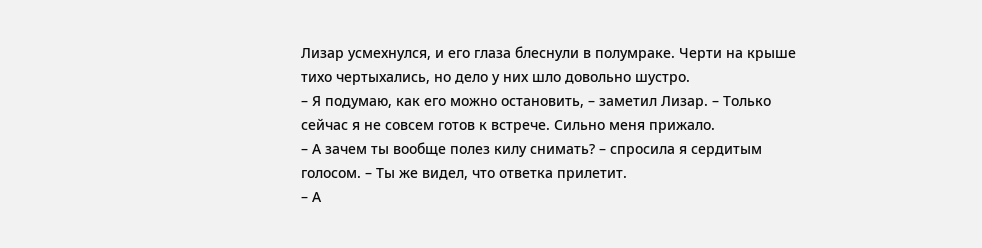Лизар усмехнулся, и его глаза блеснули в полумраке. Черти на крыше тихо чертыхались, но дело у них шло довольно шустро.
– Я подумаю, как его можно остановить, – заметил Лизар. – Только сейчас я не совсем готов к встрече. Сильно меня прижало.
– А зачем ты вообще полез килу снимать? – спросила я сердитым голосом. – Ты же видел, что ответка прилетит.
– А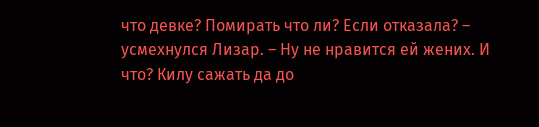что девке? Помирать что ли? Если отказала? – усмехнулся Лизар. – Ну не нравится ей жених. И что? Килу сажать да до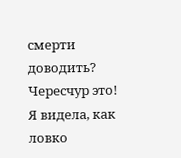смерти доводить? Чересчур это!
Я видела, как ловко